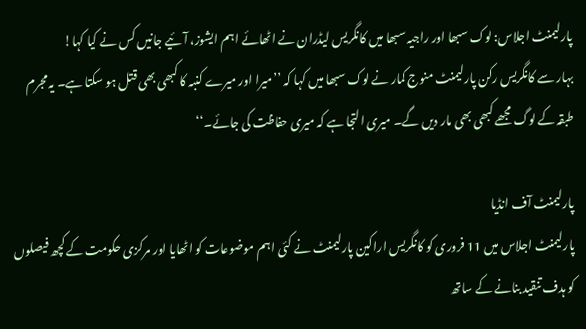پارلیمنٹ اجلاس: لوک سبھا اور راجیہ سبھا میں کانگریس لیڈران نے اٹھائے اہم ایشوز، آئیے جانیں کس نے کیا کہا!
بہار سے کانگریس رکن پارلیمنٹ منوج کمار نے لوک سبھا میں کہا کہ ’’میرا اور میرے کنبہ کا کبھی بھی قتل ہو سکتا ہے۔ یہ مجرم طبقہ کے لوگ مجھے کبھی بھی مار دیں گے۔ میری التجا ہے کہ میری حفاظت کی جائے۔‘‘

پارلیمنٹ آف انڈیا
پارلیمنٹ اجلاس میں 11 فروری کو کانگریس اراکین پارلیمنٹ نے کئی اہم موضوعات کو اٹھایا اور مرکزی حکومت کے کچھ فیصلوں کو ہدف تنقید بنانے کے ساتھ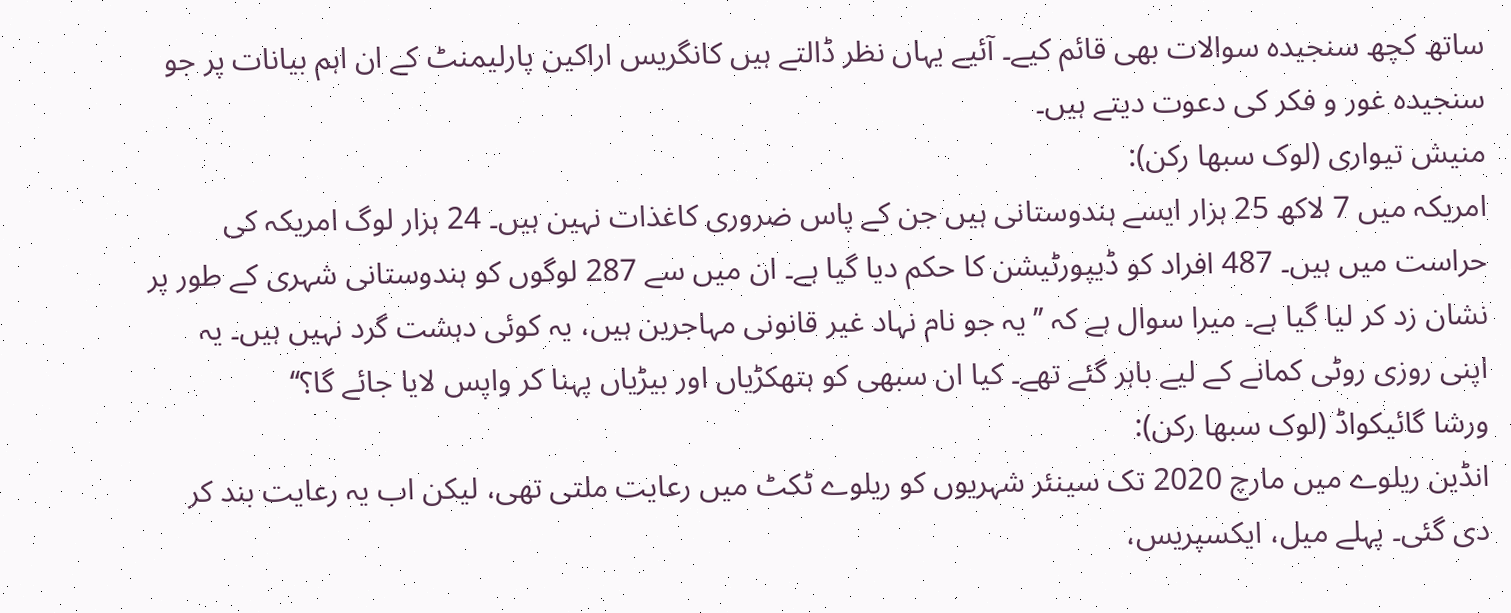ساتھ کچھ سنجیدہ سوالات بھی قائم کیے۔ آئیے یہاں نظر ڈالتے ہیں کانگریس اراکین پارلیمنٹ کے ان اہم بیانات پر جو سنجیدہ غور و فکر کی دعوت دیتے ہیں۔
منیش تیواری (لوک سبھا رکن):
امریکہ میں 7 لاکھ 25 ہزار ایسے ہندوستانی ہیں جن کے پاس ضروری کاغذات نہین ہیں۔ 24 ہزار لوگ امریکہ کی حراست میں ہیں۔ 487 افراد کو ڈیپورٹیشن کا حکم دیا گیا ہے۔ ان میں سے 287 لوگوں کو ہندوستانی شہری کے طور پر نشان زد کر لیا گیا ہے۔ میرا سوال ہے کہ ’’یہ جو نام نہاد غیر قانونی مہاجرین ہیں، یہ کوئی دہشت گرد نہیں ہیں۔ یہ اپنی روزی روٹی کمانے کے لیے باہر گئے تھے۔ کیا ان سبھی کو ہتھکڑیاں اور بیڑیاں پہنا کر واپس لایا جائے گا؟‘‘
ورشا گائیکواڈ (لوک سبھا رکن):
انڈین ریلوے میں مارچ 2020 تک سینئر شہریوں کو ریلوے ٹکٹ میں رعایت ملتی تھی، لیکن اب یہ رعایت بند کر دی گئی۔ پہلے میل، ایکسپریس،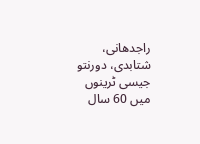راجدھانی، شتابدی، دورنتو جیسی ٹرینوں میں 60 سال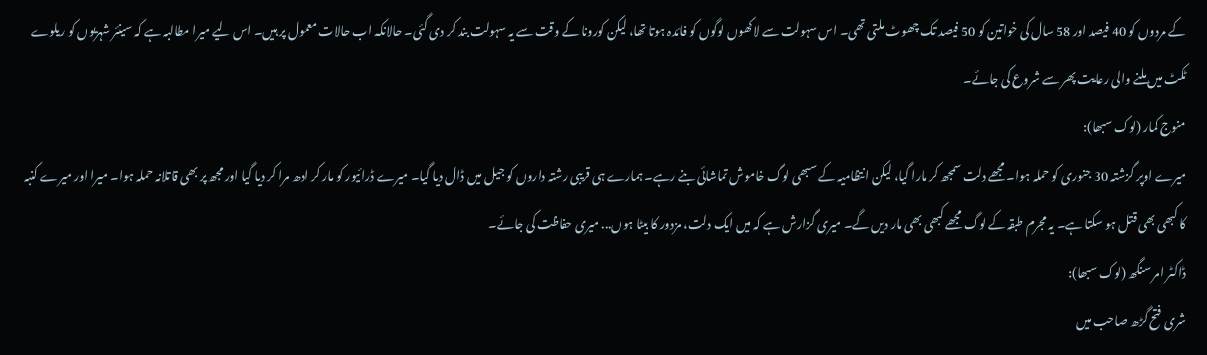کے مردوں کو 40 فیصد اور 58 سال کی خواتین کو 50 فیصد تک چھوٹ ملتی تھی۔ اس سہولت سے لاکھوں لوگوں کو فائدہ ہوتا تھا، لیکن کورونا کے وقت سے یہ سہولت بند کر دی گئی۔ حالانکہ اب حالات معمول پر ہیں۔ اس لیے میرا مطالبہ ہے کہ سینئر شہریوں کو ریلوے ٹکٹ میں ملنے والی رعایت پھر سے شروع کی جائے۔
منوج کمار (لوک سبھا):
میرے اوپر گزشتہ 30 جنوری کو حملہ ہوا۔ مجھے دلت سمجھ کر مارا گیا، لیکن انتظامیہ کے سبھی لوگ خاموش تماشائی بنے رہے۔ ہمارے ہی قریبی رشتہ داروں کو جیل میں ڈال دیا گیا۔ میرے ڈرائیور کو مار کر ادھ مرا کر دیا گیا اور مجھ پر بھی قاتلانہ حملہ ہوا۔ میرا اور میرے کنبہ کا کبھی بھی قتل ہو سکتا ہے۔ یہ مجرم طبقہ کے لوگ مجھے کبھی بھی مار دیں گے۔ میری گزارش ہے کہ میں ایک دلت، مزدور کا بیٹا ہوں... میری حفاظت کی جائے۔
ڈاکٹر امر سنگھ (لوک سبھا):
شری فتح گڑھ صاحب میں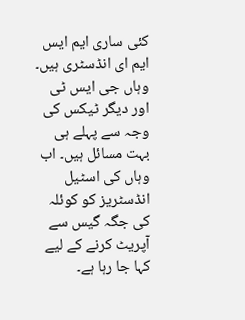کئی ساری ایم ایس ایم ای انڈسٹری ہیں۔ وہاں جی ایس ٹی اور دیگر ٹیکس کی وجہ سے پہلے ہی بہت مسائل ہیں۔ اب وہاں کی اسٹیل انڈسٹریز کو کوئلہ کی جگہ گیس سے آپریٹ کرنے کے لیے کہا جا رہا ہے۔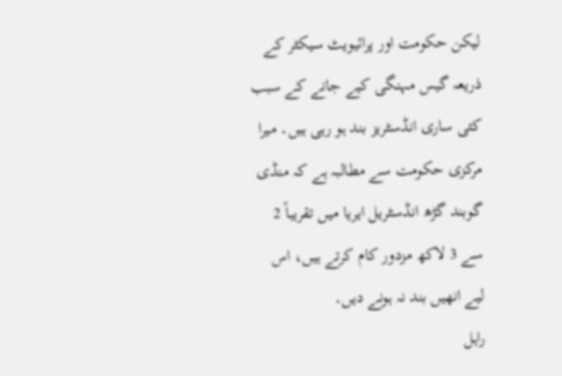لیکن حکومت اور پرائیویٹ سیکٹر کے ذریعہ گیس مہنگی کیے جانے کے سبب کئی ساری انڈسٹریز بند ہو رہی ہیں۔ میرا مرکزی حکومت سے مطالبہ ہے کہ منڈی گوبند گڑھ انڈسٹریل ایریا میں تقریباً 2 سے 3 لاکھ مزدور کام کرتے ہیں، اس لیے انھیں بند نہ ہونے دیں۔
راہل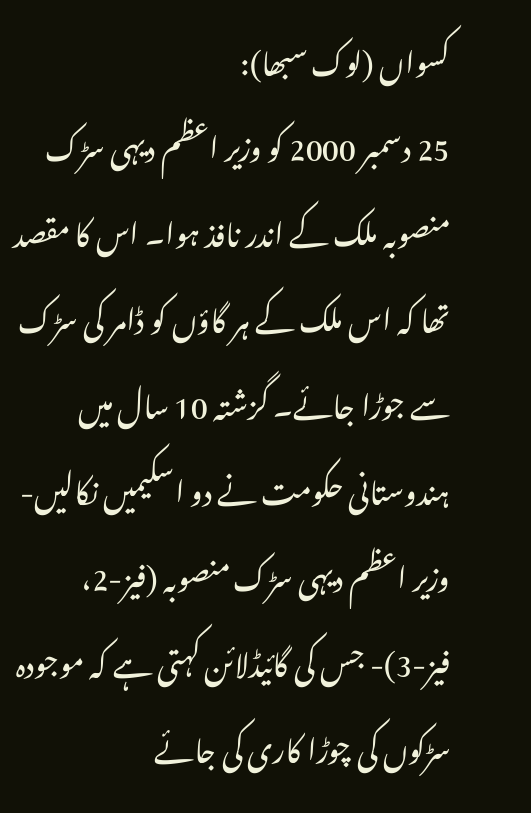کسواں (لوک سبھا):
25 دسمبر 2000 کو وزیر اعظم دیہی سڑک منصوبہ ملک کے اندر نافذ ہوا۔ اس کا مقصد تھا کہ اس ملک کے ہر گاؤں کو ڈامر کی سڑک سے جوڑا جائے۔ گزشتہ 10 سال میں ہندوستانی حکومت نے دو اسکیمیں نکالیں- وزیر اعظم دیہی سڑک منصوبہ (فیز-2، فیز-3)- جس کی گائیڈلائن کہتی ہے کہ موجودہ سڑکوں کی چوڑا کاری کی جائے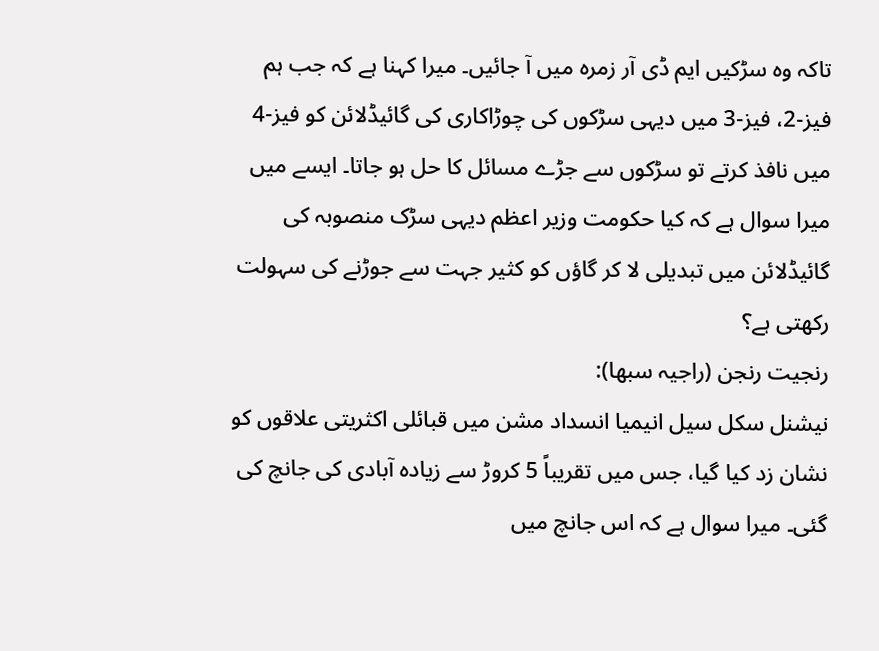تاکہ وہ سڑکیں ایم ڈی آر زمرہ میں آ جائیں۔ میرا کہنا ہے کہ جب ہم فیز-2، فیز-3 میں دیہی سڑکوں کی چوڑاکاری کی گائیڈلائن کو فیز-4 میں نافذ کرتے تو سڑکوں سے جڑے مسائل کا حل ہو جاتا۔ ایسے میں میرا سوال ہے کہ کیا حکومت وزیر اعظم دیہی سڑک منصوبہ کی گائیڈلائن میں تبدیلی لا کر گاؤں کو کثیر جہت سے جوڑنے کی سہولت رکھتی ہے؟
رنجیت رنجن (راجیہ سبھا):
نیشنل سکل سیل انیمیا انسداد مشن میں قبائلی اکثریتی علاقوں کو نشان زد کیا گیا، جس میں تقریباً 5 کروڑ سے زیادہ آبادی کی جانچ کی گئی۔ میرا سوال ہے کہ اس جانچ میں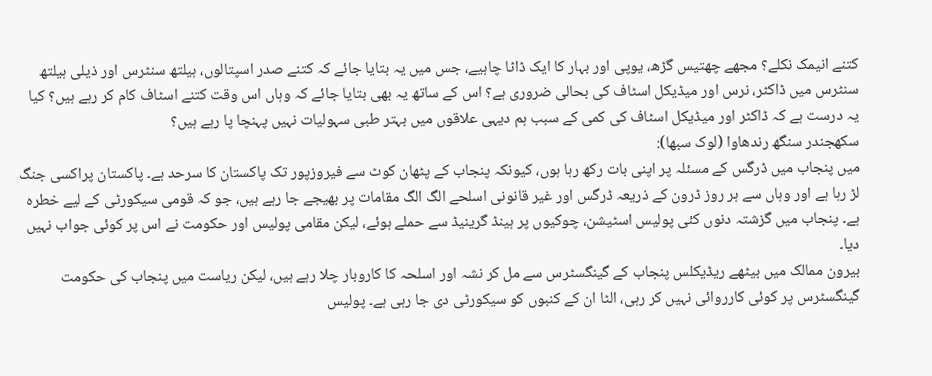کتنے انیمک نکلے؟ مجھے چھتیس گڑھ، یوپی اور بہار کا ایک ڈاٹا چاہیے، جس میں یہ بتایا جائے کہ کتنے صدر اسپتالوں، ہیلتھ سنٹرس اور ذیلی ہیلتھ سنٹرس میں ڈاکٹر، نرس اور میڈیکل اسٹاف کی بحالی ضروری ہے؟ اس کے ساتھ یہ بھی بتایا جائے کہ وہاں اس وقت کتنے اسٹاف کام کر رہے ہیں؟ کیا یہ درست ہے کہ ڈاکٹر اور میڈیکل اسٹاف کی کمی کے سبب ہم دیہی علاقوں میں بہتر طبی سہولیات نہیں پہنچا پا رہے ہیں؟
سکھجندر سنگھ رندھاوا (لوک سبھا):
میں پنجاب میں ڈرگس کے مسئلہ پر اپنی بات رکھ رہا ہوں، کیونکہ پنجاب کے پٹھان کوٹ سے فیروزپور تک پاکستان کا سرحد ہے۔ پاکستان پراکسی جنگ لڑ رہا ہے اور وہاں سے ہر روز ڈرون کے ذریعہ ڈرگس اور غیر قانونی اسلحے الگ الگ مقامات پر بھیجے جا رہے ہیں، جو کہ قومی سیکورٹی کے لیے خطرہ ہے۔ پنجاب میں گزشتہ دنوں کئی پولیس اسٹیشن، چوکیوں پر ہینڈ گرینیڈ سے حملے ہوئے، لیکن مقامی پولیس اور حکومت نے اس پر کوئی جواب نہیں دیا۔
بیرون ممالک میں بیٹھے ریڈیکلس پنجاب کے گینگسٹرس سے مل کر نشہ اور اسلحہ کا کاروبار چلا رہے ہیں، لیکن ریاست میں پنجاب کی حکومت گینگسٹرس پر کوئی کارروائی نہیں کر رہی، الٹا ان کے کنبوں کو سیکورٹی دی جا رہی ہے۔ پولیس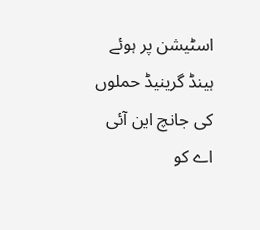اسٹیشن پر ہوئے ہینڈ گرینیڈ حملوں کی جانچ این آئی اے کو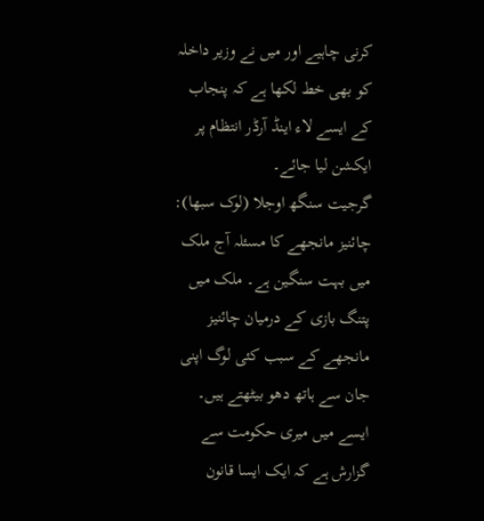کرنی چاہیے اور میں نے وزیر داخلہ کو بھی خط لکھا ہے کہ پنجاب کے ایسے لاء اینڈ آرڈر انتظام پر ایکشن لیا جائے۔
گرجیت سنگھ اوجلا (لوک سبھا):
چائنیز مانجھے کا مسئلہ آج ملک میں بہت سنگین ہے۔ ملک میں پتنگ بازی کے درمیان چائنیز مانجھے کے سبب کئی لوگ اپنی جان سے ہاتھ دھو بیٹھتے ہیں۔ ایسے میں میری حکومت سے گزارش ہے کہ ایک ایسا قانون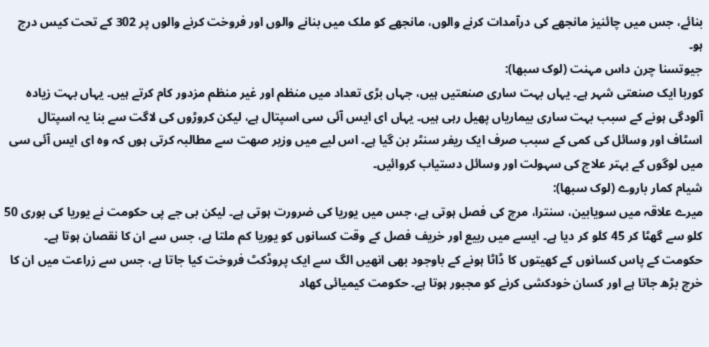بنائے، جس میں چائنیز مانجھے کی درآمدات کرنے والوں، مانجھے کو ملک میں بنانے والوں اور فروخت کرنے والوں پر 302 کے تحت کیس درج ہو۔
جیوتسنا چرن داس مہنت (لوک سبھا):
کوربا ایک صنعتی شہر ہے۔ یہاں بہت ساری صنعتیں ہیں، جہاں بڑی تعداد میں منظم اور غیر منظم مزدور کام کرتے ہیں۔ یہاں بہت زیادہ آلودگی ہونے کے سبب بہت ساری بیماریاں پھیل رہی ہیں۔ یہاں ای ایس آئی سی اسپتال ہے، لیکن کروڑوں کی لاگت سے بنا یہ اسپتال اسٹاف اور وسائل کی کمی کے سبب صرف ایک ریفر سنٹر بن گیا ہے۔ اس لیے میں وزیر صھت سے مطالبہ کرتی ہوں کہ وہ ای ایس آئی سی میں لوگوں کے بہتر علاج کی سہولت اور وسائل دستیاب کروائیں۔
شیام کمار باروے (لوک سبھا):
میرے علاقہ میں سویابین، سنترا، مرچ کی فصل ہوتی ہے، جس میں یوریا کی ضرورت ہوتی ہے۔ لیکن بی جے پی حکومت نے یوریا کی بوری 50 کلو سے گھٹا کر 45 کلو کر دیا ہے۔ ایسے میں ربیع اور خریف فصل کے وقت کسانوں کو یوریا کم ملتا ہے، جس سے ان کا نقصان ہوتا ہے۔ حکومت کے پاس کسانوں کے کھیتوں کا ڈاٹا ہونے کے باوجود بھی انھیں الگ سے ایک پروڈکٹ فروخت کیا جاتا ہے، جس سے زراعت میں ان کا خرچ بڑھ جاتا ہے اور کسان خودکشی کرنے کو مجبور ہوتا ہے۔ حکومت کیمیائی کھاد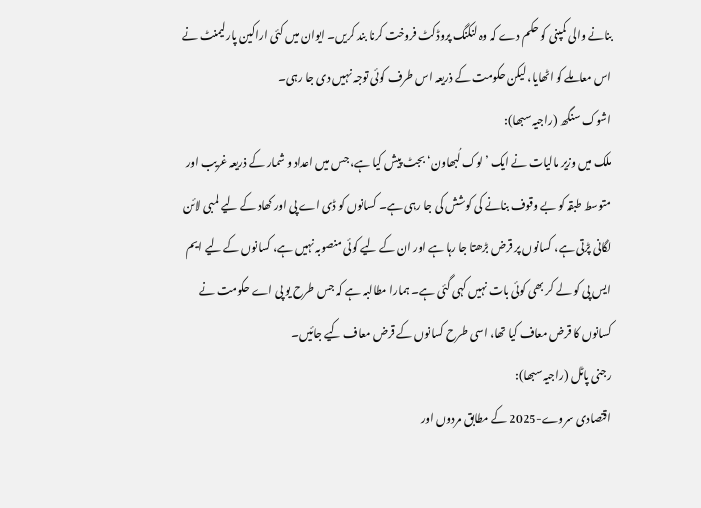بنانے والی کمپنی کو حکم دے کہ وہ لنکنگ پروڈکٹ فروخت کرنا بند کریں۔ ایوان میں کئی اراکین پارلیمنٹ نے اس معاملے کو اٹھایا، لیکن حکومت کے ذریعہ اس طرف کوئی توجہ نہیں دی جا رہی۔
اشوک سنگھ (راجیہ سبھا):
ملک میں وزیر مالیات نے ایک ’لوک لُبھاون‘ بجٹ پیش کیا ہے، جس میں اعداد و شمار کے ذریعہ غریب اور متوسط طبقہ کو بے وقوف بنانے کی کوشش کی جا رہی ہے۔ کسانوں کو ڈی اے پی اور کھاد کے لیے لمبی لائن لگانی پڑتی ہے، کسانوں پر قرض بڑھتا جا رہا ہے اور ان کے لیے کوئی منصوبہ نہیں ہے، کسانوں کے لیے ایم ایس پی کو لے کر بھی کوئی بات نہیں کہی گئی ہے۔ ہمارا مطالبہ ہے کہ جس طرح یو پی اے حکومت نے کسانوں کا قرض معاف کیا تھا، اسی طرح کسانوں کے قرض معاف کیے جائیں۔
رجنی پاٹل (راجیہ سبھا):
اقتصادی سروے-2025 کے مطابق مردوں اور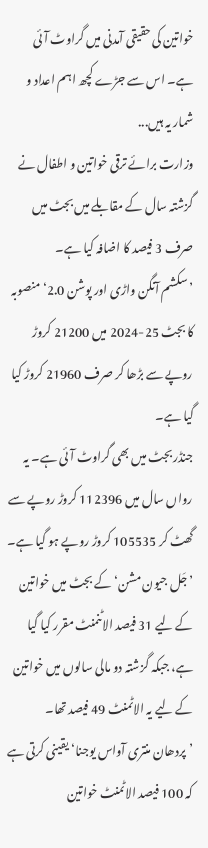خواتین کی حقیقی آمدنی میں گراوٹ آئی ہے۔ اس سے جڑے کچھ اہم اعداد و شمار یہ ہیں...
وزارت برائے ترقی خواتین و اطفال نے گزشتہ سال کے مقابلے میں بجٹ میں صرف 3 فیصد کا اضافہ کیا ہے۔
’سکشم آنگن واڑی اور پوشن 2.0‘ منصوبہ کا بجٹ 25-2024 میں 21200 کروڑ روپے سے بڑھا کر صرف 21960 کروڑ کیا گیا ہے۔
جنڈر بجٹ میں بھی گراوٹ آئی ہے۔ یہ رواں سال میں 112396 کروڑ روپے سے گھٹ کر 105535 کروڑ روپے ہو گیا ہے۔
’جَل جیون مشن‘ کے بجٹ میں خواتین کے لیے 31 فیصد الاٹنمنٹ مقرر کیا گیا ہے، جبکہ گزشتہ دو مالی سالوں میں خواتین کے لیے یہ الاٹمنٹ 49 فیصد تھا۔
’پردھان منتری آواس یوجنا‘ یقینی کرتی ہے کہ 100 فیصد الاٹمنٹ خواتین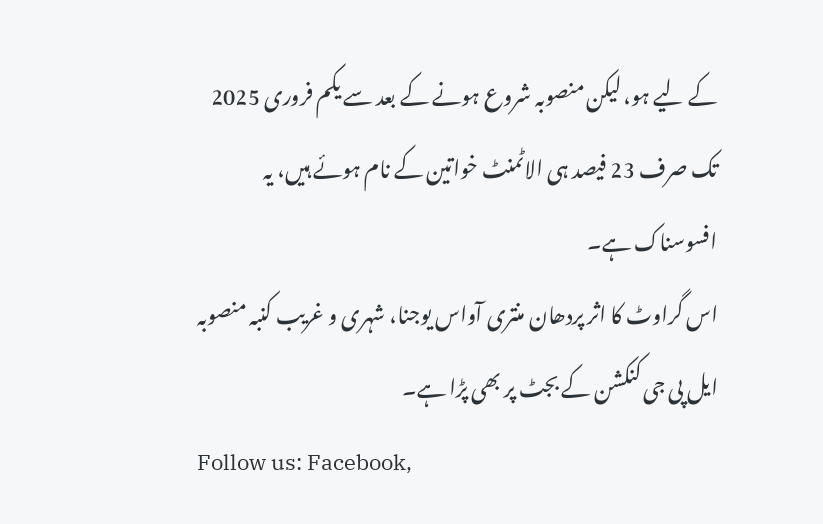کے لیے ہو، لیکن منصوبہ شروع ہونے کے بعد سے یکم فروری 2025 تک صرف 23 فیصد ہی الاٹمنٹ خواتین کے نام ہوئے ہیں، یہ افسوسناک ہے۔
اس گراوٹ کا اثر پردھان منتری آواس یوجنا، شہری و غریب کنبہ منصوبہ ایل پی جی کنکشن کے بجٹ پر بھی پڑا ہے۔
Follow us: Facebook,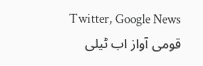Twitter, Google News
قومی آواز اب ٹیلی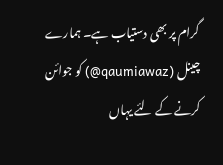گرام پر بھی دستیاب ہے۔ ہمارے چینل (qaumiawaz@) کو جوائن کرنے کے لئے یہاں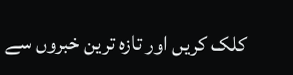کلک کریں اور تازہ ترین خبروں سے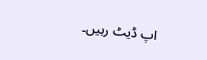اپ ڈیٹ رہیں۔